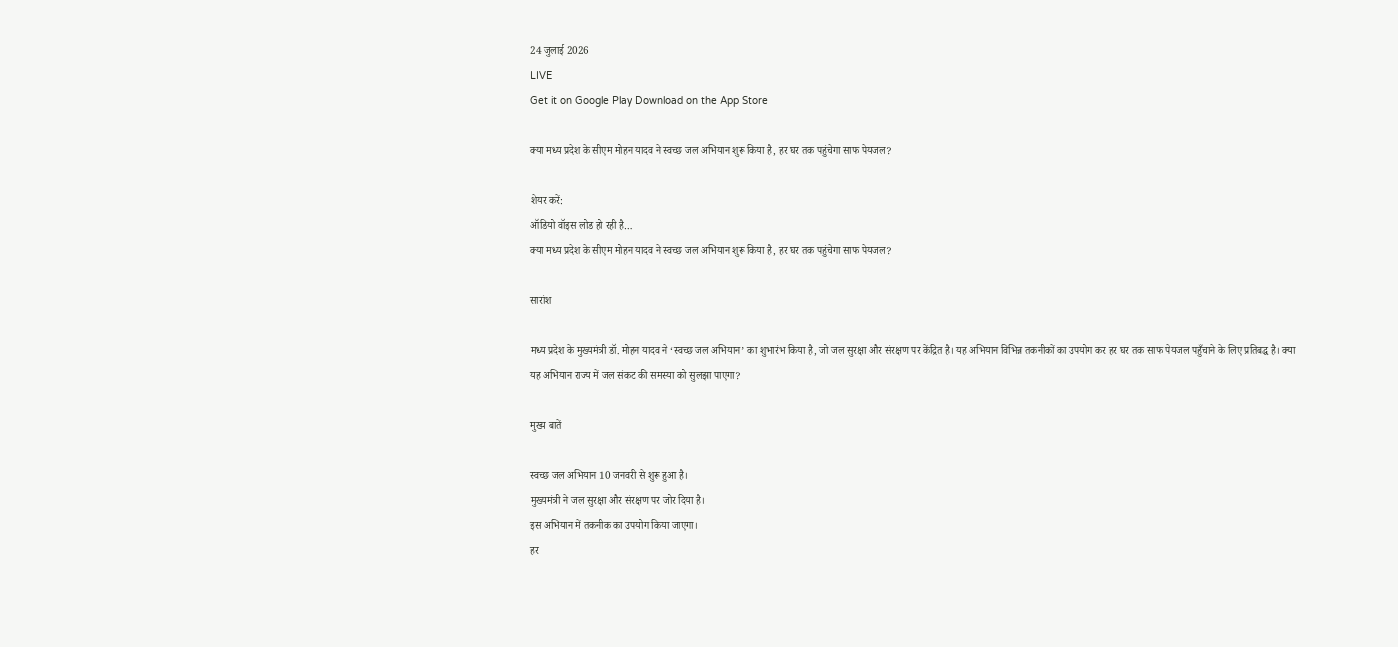24 जुलाई 2026
LIVE
Get it on Google Play Download on the App Store

क्या मध्य प्रदेश के सीएम मोहन यादव ने स्वच्छ जल अभियान शुरू किया है, हर घर तक पहुंचेगा साफ पेयजल?

शेयर करें:
ऑडियो वॉइस लोड हो रही है…
क्या मध्य प्रदेश के सीएम मोहन यादव ने स्वच्छ जल अभियान शुरू किया है, हर घर तक पहुंचेगा साफ पेयजल?

सारांश

मध्य प्रदेश के मुख्यमंत्री डॉ. मोहन यादव ने ‘स्वच्छ जल अभियान’ का शुभारंभ किया है, जो जल सुरक्षा और संरक्षण पर केंद्रित है। यह अभियान विभिन्न तकनीकों का उपयोग कर हर घर तक साफ पेयजल पहुँचाने के लिए प्रतिबद्ध है। क्या यह अभियान राज्य में जल संकट की समस्या को सुलझा पाएगा?

मुख्य बातें

स्वच्छ जल अभियान 10 जनवरी से शुरू हुआ है।
मुख्यमंत्री ने जल सुरक्षा और संरक्षण पर जोर दिया है।
इस अभियान में तकनीक का उपयोग किया जाएगा।
हर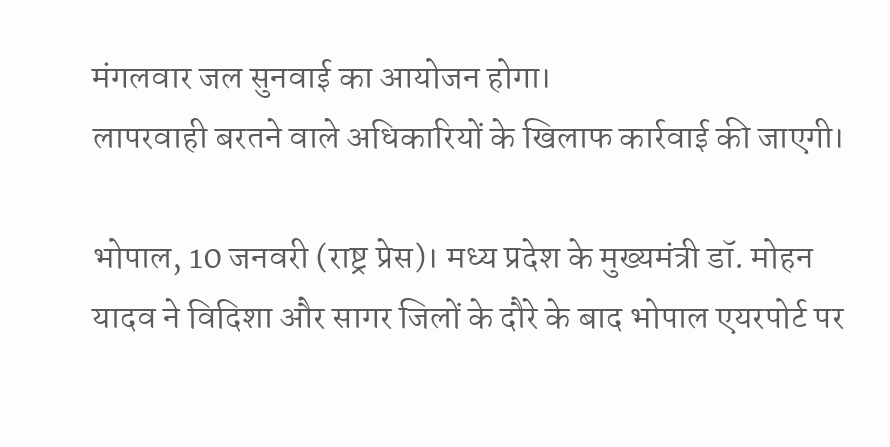मंगलवार जल सुनवाई का आयोजन होगा।
लापरवाही बरतने वाले अधिकारियों के खिलाफ कार्रवाई की जाएगी।

भोपाल, 10 जनवरी (राष्ट्र प्रेस)। मध्य प्रदेश के मुख्यमंत्री डॉ. मोहन यादव ने विदिशा और सागर जिलों के दौरे के बाद भोपाल एयरपोर्ट पर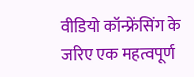वीडियो कॉन्फ्रेंसिंग के जरिए एक महत्वपूर्ण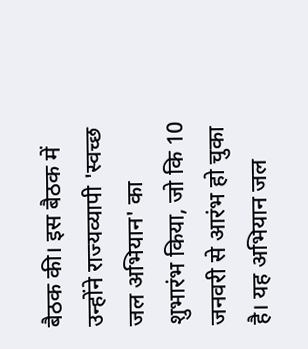बैठक की। इस बैठक में उन्होंने राज्यव्यापी 'स्वच्छ जल अभियान' का शुभारंभ किया, जो कि 10 जनवरी से आरंभ हो चुका है। यह अभियान जल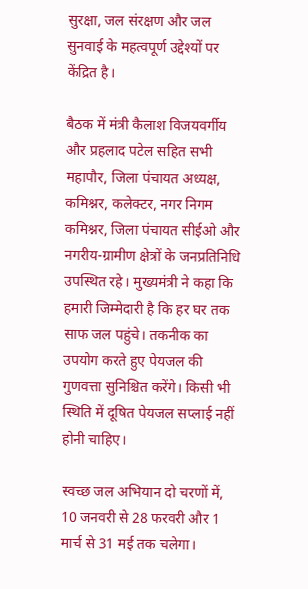सुरक्षा, जल संरक्षण और जल सुनवाई के महत्वपूर्ण उद्देश्यों पर केंद्रित है।

बैठक में मंत्री कैलाश विजयवर्गीय और प्रहलाद पटेल सहित सभी महापौर, जिला पंचायत अध्यक्ष, कमिश्नर, कलेक्टर, नगर निगम कमिश्नर, जिला पंचायत सीईओ और नगरीय-ग्रामीण क्षेत्रों के जनप्रतिनिधि उपस्थित रहे। मुख्यमंत्री ने कहा कि हमारी जिम्मेदारी है कि हर घर तक साफ जल पहुंचे। तकनीक का उपयोग करते हुए पेयजल की गुणवत्ता सुनिश्चित करेंगे। किसी भी स्थिति में दूषित पेयजल सप्लाई नहीं होनी चाहिए।

स्वच्छ जल अभियान दो चरणों में, 10 जनवरी से 28 फरवरी और 1 मार्च से 31 मई तक चलेगा।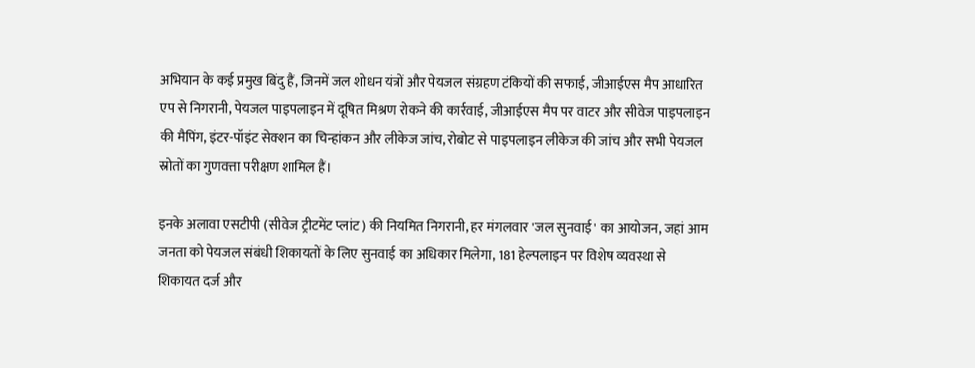अभियान के कई प्रमुख बिंदु हैं, जिनमें जल शोधन यंत्रों और पेयजल संग्रहण टंकियों की सफाई, जीआईएस मैप आधारित एप से निगरानी, पेयजल पाइपलाइन में दूषित मिश्रण रोकने की कार्रवाई, जीआईएस मैप पर वाटर और सीवेज पाइपलाइन की मैपिंग, इंटर-पॉइंट सेक्शन का चिन्हांकन और लीकेज जांच, रोबोट से पाइपलाइन लीकेज की जांच और सभी पेयजल स्रोतों का गुणवत्ता परीक्षण शामिल हैं।

इनके अलावा एसटीपी (सीवेज ट्रीटमेंट प्लांट) की नियमित निगरानी, हर मंगलवार 'जल सुनवाई' का आयोजन, जहां आम जनता को पेयजल संबंधी शिकायतों के लिए सुनवाई का अधिकार मिलेगा, 181 हेल्पलाइन पर विशेष व्यवस्था से शिकायत दर्ज और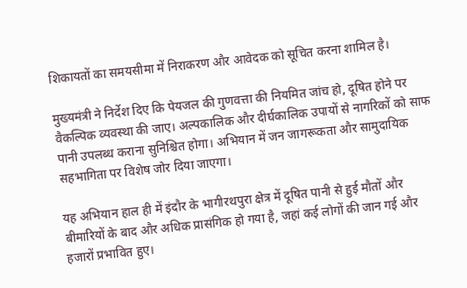शिकायतों का समयसीमा में निराकरण और आवेदक को सूचित करना शामिल है।

मुख्यमंत्री ने निर्देश दिए कि पेयजल की गुणवत्ता की नियमित जांच हो, दूषित होने पर वैकल्पिक व्यवस्था की जाए। अल्पकालिक और दीर्घकालिक उपायों से नागरिकों को साफ पानी उपलब्ध कराना सुनिश्चित होगा। अभियान में जन जागरूकता और सामुदायिक सहभागिता पर विशेष जोर दिया जाएगा।

यह अभियान हाल ही में इंदौर के भागीरथपुरा क्षेत्र में दूषित पानी से हुई मौतों और बीमारियों के बाद और अधिक प्रासंगिक हो गया है, जहां कई लोगों की जान गई और हजारों प्रभावित हुए।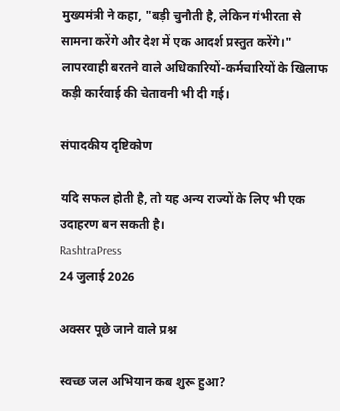मुख्यमंत्री ने कहा, "बड़ी चुनौती है, लेकिन गंभीरता से सामना करेंगे और देश में एक आदर्श प्रस्तुत करेंगे।" लापरवाही बरतने वाले अधिकारियों-कर्मचारियों के खिलाफ कड़ी कार्रवाई की चेतावनी भी दी गई।

संपादकीय दृष्टिकोण

यदि सफल होती है, तो यह अन्य राज्यों के लिए भी एक उदाहरण बन सकती है।
RashtraPress
24 जुलाई 2026

अक्सर पूछे जाने वाले प्रश्न

स्वच्छ जल अभियान कब शुरू हुआ?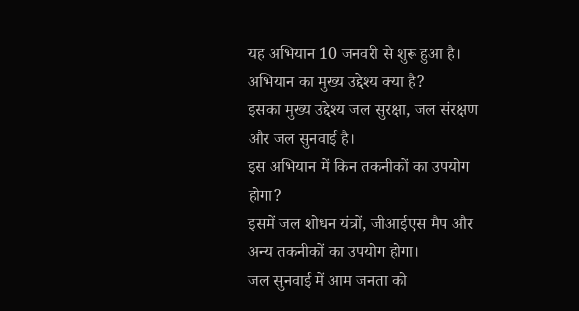यह अभियान 10 जनवरी से शुरू हुआ है।
अभियान का मुख्य उद्देश्य क्या है?
इसका मुख्य उद्देश्य जल सुरक्षा, जल संरक्षण और जल सुनवाई है।
इस अभियान में किन तकनीकों का उपयोग होगा?
इसमें जल शोधन यंत्रों, जीआईएस मैप और अन्य तकनीकों का उपयोग होगा।
जल सुनवाई में आम जनता को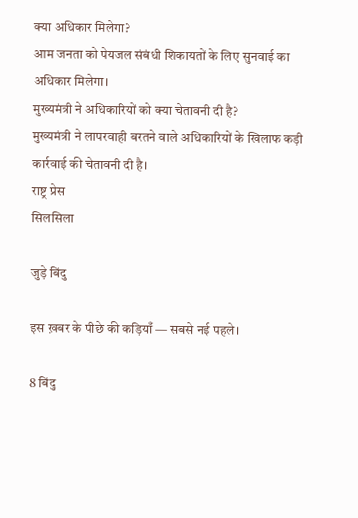क्या अधिकार मिलेगा?
आम जनता को पेयजल संबंधी शिकायतों के लिए सुनवाई का अधिकार मिलेगा।
मुख्यमंत्री ने अधिकारियों को क्या चेतावनी दी है?
मुख्यमंत्री ने लापरवाही बरतने वाले अधिकारियों के खिलाफ कड़ी कार्रवाई की चेतावनी दी है।
राष्ट्र प्रेस
सिलसिला

जुड़े बिंदु

इस ख़बर के पीछे की कड़ियाँ — सबसे नई पहले।

8 बिंदु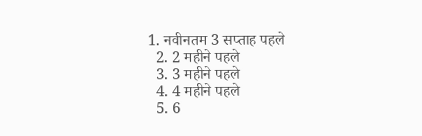1. नवीनतम 3 सप्ताह पहले
  2. 2 महीने पहले
  3. 3 महीने पहले
  4. 4 महीने पहले
  5. 6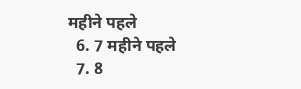महीने पहले
  6. 7 महीने पहले
  7. 8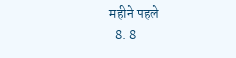महीने पहले
  8. 8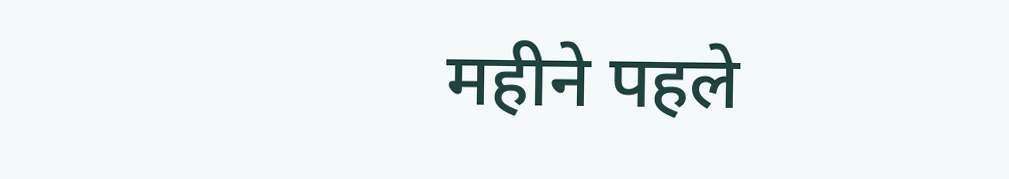महीने पहले